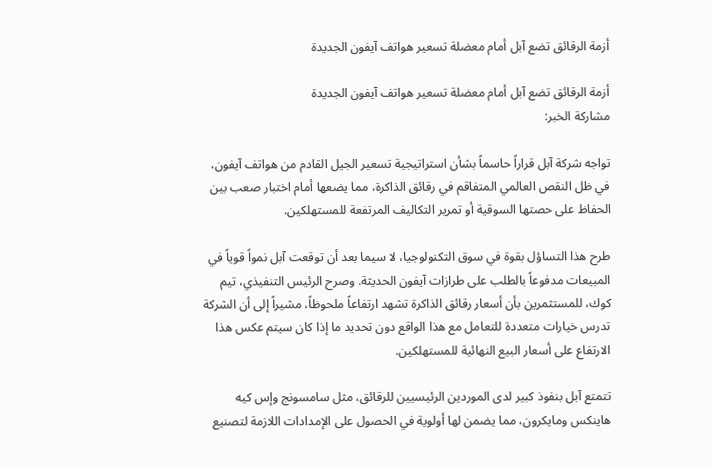أزمة الرقائق تضع آبل أمام معضلة تسعير هواتف آيفون الجديدة

أزمة الرقائق تضع آبل أمام معضلة تسعير هواتف آيفون الجديدة
مشاركة الخبر:

تواجه شركة آبل قراراً حاسماً بشأن استراتيجية تسعير الجيل القادم من هواتف آيفون، في ظل النقص العالمي المتفاقم في رقائق الذاكرة، مما يضعها أمام اختبار صعب بين الحفاظ على حصتها السوقية أو تمرير التكاليف المرتفعة للمستهلكين.

طرح هذا التساؤل بقوة في سوق التكنولوجيا، لا سيما بعد أن توقعت آبل نمواً قوياً في المبيعات مدفوعاً بالطلب على طرازات آيفون الحديثة. وصرح الرئيس التنفيذي، تيم كوك، للمستثمرين بأن أسعار رقائق الذاكرة تشهد ارتفاعاً ملحوظاً، مشيراً إلى أن الشركة تدرس خيارات متعددة للتعامل مع هذا الواقع دون تحديد ما إذا كان سيتم عكس هذا الارتفاع على أسعار البيع النهائية للمستهلكين.

تتمتع آبل بنفوذ كبير لدى الموردين الرئيسيين للرقائق، مثل سامسونج وإس كيه هاينكس ومايكرون، مما يضمن لها أولوية في الحصول على الإمدادات اللازمة لتصنيع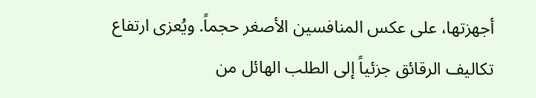أجهزتها، على عكس المنافسين الأصغر حجماً. ويُعزى ارتفاع تكاليف الرقائق جزئياً إلى الطلب الهائل من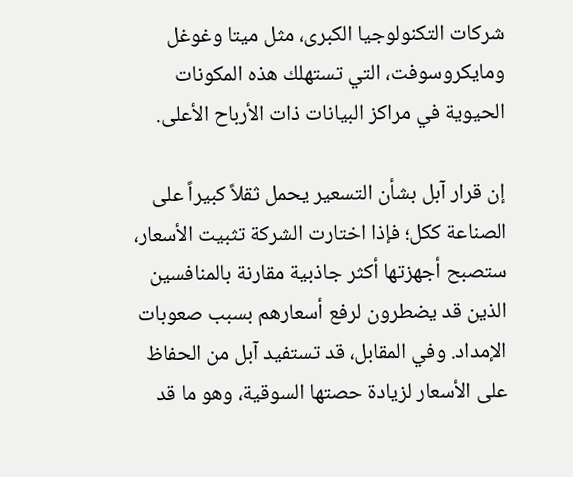شركات التكنولوجيا الكبرى، مثل ميتا وغوغل ومايكروسوفت، التي تستهلك هذه المكونات الحيوية في مراكز البيانات ذات الأرباح الأعلى.

إن قرار آبل بشأن التسعير يحمل ثقلاً كبيراً على الصناعة ككل؛ فإذا اختارت الشركة تثبيت الأسعار، ستصبح أجهزتها أكثر جاذبية مقارنة بالمنافسين الذين قد يضطرون لرفع أسعارهم بسبب صعوبات الإمداد. وفي المقابل، قد تستفيد آبل من الحفاظ على الأسعار لزيادة حصتها السوقية، وهو ما قد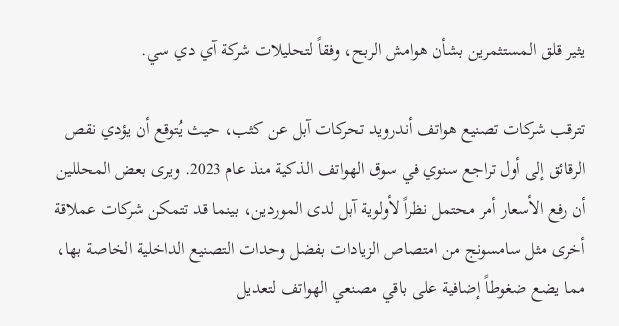يثير قلق المستثمرين بشأن هوامش الربح، وفقاً لتحليلات شركة آي دي سي.

تترقب شركات تصنيع هواتف أندرويد تحركات آبل عن كثب، حيث يُتوقع أن يؤدي نقص الرقائق إلى أول تراجع سنوي في سوق الهواتف الذكية منذ عام 2023. ويرى بعض المحللين أن رفع الأسعار أمر محتمل نظراً لأولوية آبل لدى الموردين، بينما قد تتمكن شركات عملاقة أخرى مثل سامسونج من امتصاص الزيادات بفضل وحدات التصنيع الداخلية الخاصة بها، مما يضع ضغوطاً إضافية على باقي مصنعي الهواتف لتعديل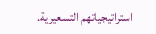استراتيجياتهم التسعيرية.